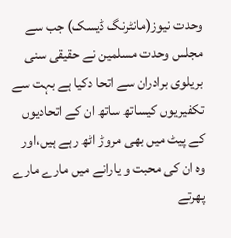وحدت نیوز(مانٹرنگ ڈیسک) جب سے مجلس وحدت مسلمین نے حقیقی سنی بریلوی برادران سے اتحا دکیا ہے بہت سے تکفیریوں کیساتھ ساتھ ان کے اتحادیوں کے پیٹ میں بھی مروڑ اٹھ رہے ہیں،اور وہ ان کی محبت و یارانے میں مارے مارے پھرتے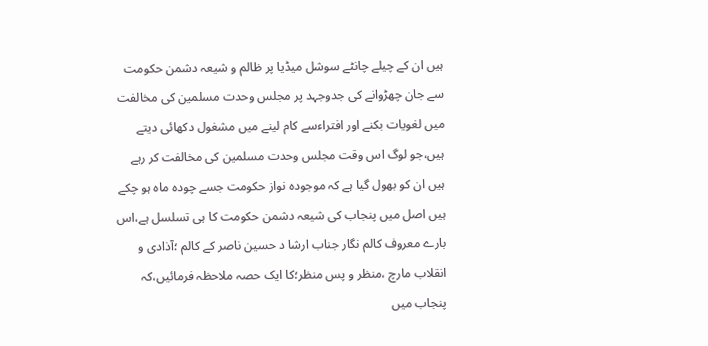ہیں ان کے چیلے چانٹے سوشل میڈیا پر ظالم و شیعہ دشمن حکومت سے جان چھڑوانے کی جدوجہد پر مجلس وحدت مسلمین کی مخالفت میں لغویات بکنے اور افتراءسے کام لینے میں مشغول دکھائی دیتے ہیں،جو لوگ اس وقت مجلس وحدت مسلمین کی مخالفت کر رہے ہیں ان کو بھول گیا ہے کہ موجودہ نواز حکومت جسے چودہ ماہ ہو چکے ہیں اصل میں پنجاب کی شیعہ دشمن حکومت کا ہی تسلسل ہے،اس بارے معروف کالم نگار جناب ارشا د حسین ناصر کے کالم ؛آذادی و انقلاب مارچ ،منظر و پس منظر؛کا ایک حصہ ملاحظہ فرمائیں،کہ پنجاب میں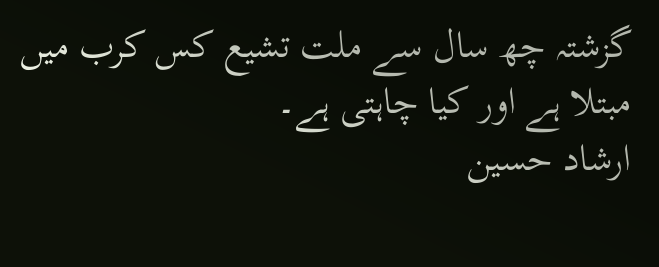گزشتہ چھ سال سے ملت تشیع کس کرب میں مبتلا ہے اور کیا چاہتی ہے۔
ارشاد حسین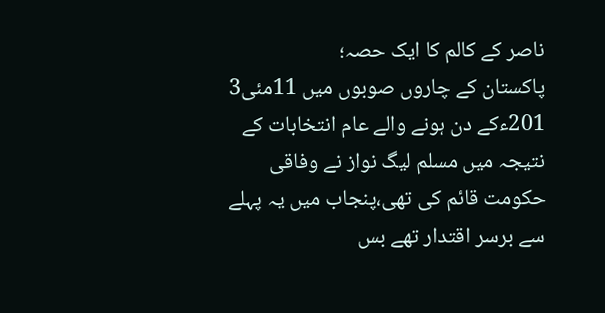ناصر کے کالم کا ایک حصہ؛
پاکستان کے چاروں صوبوں میں 11مئی3 201ءکے دن ہونے والے عام انتخابات کے نتیجہ میں مسلم لیگ نواز نے وفاقی حکومت قائم کی تھی،پنجاب میں یہ پہلے سے برسر اقتدار تھے بس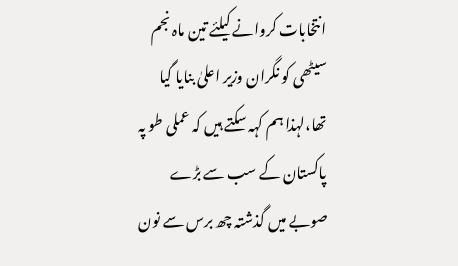انتخابات کروانے کیلئے تین ماہ نجم سیٹھی کو نگران وزیر اعلیٰ بنایا گیا تھا،لہذا ہم کہہ سکتے ہیں کہ عملی طو پہ پاکستان کے سب سے بڑے صوبے میں گذشتہ چھ برس سے نون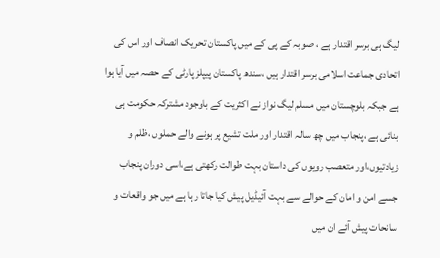لیگ ہی برسر اقتدار ہے ، صوبہ کے پی کے میں پاکستان تحریک انصاف اور اس کی اتحادی جماعت اسلامی برسر اقتدار ہیں ،سندھ پاکستان پیپلز پارٹی کے حصہ میں آیا ہوا ہے جبکہ بلوچستان میں مسلم لیگ نواز نے اکثریت کے باوجود مشترکہ حکومت ہی بنائی ہے ،پنجاب میں چھ سالہ اقتدار اور ملت تشیع پر ہونے والے حملوں ،ظلم و زیادتیوں،اور متعصب رویوں کی داستان بہت طوالت رکھتی ہے،اسی دوران پنجاب جسے امن و امان کے حوالے سے بہت آئیڈیل پیش کیا جاتا رہا ہے میں جو واقعات و سانحات پیش آئے ان میں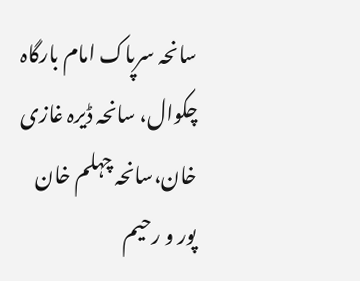سانحہ سرپاک امام بارگاہ چکوال، سانحہ ڈیرہ غازی خان،سانحہ چہلم خان پور و رحیم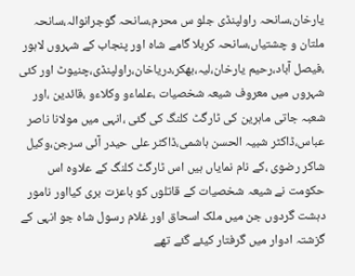یارخان،سانحہ راولپنڈی جلو س محرم،سانحہ گوجرانوالہ،سانحہ ملتان و چشتیاں،سانحہ کربلا گامے شاہ اور پنجاب کے شہروں لاہور ،فیصل آباد،رحیم یارخان،لیہ،بھکر،دریاخان،راولپنڈی،چنیوٹ اور کئی شہروں میں معروف شیعہ شخصیات ،علماءو وکلاءو ،قائدین ،اور شعبہ جاتی ماہرین کی ٹارگٹ کلنگ کی گئی ،انہی میں مولانا ناصر عباس،ڈاکٹر شبیہ الحسن ہاشمی،ڈاکٹر علی حیدر آئی سرجن،وکیل شاکر رضوی ،کے نام نمایاں ہیں اس ٹارگٹ کلنگ کے علاوہ اس حکومت نے شیعہ شخصیات کے قاتلوں کو باعزت بری کیااور نامور دہشت گردوں جن میں ملک اسحاق اور غلام رسول شاہ جو انہی کے گزشتہ ادوار میں گرفتار کیئے گئے تھے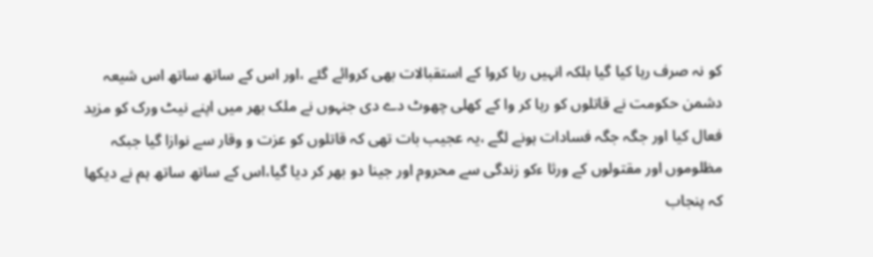کو نہ صرف رہا کیا گیا بلکہ انہیں رہا کروا کے استقبالات بھی کروائے گئے ،اور اس کے ساتھ ساتھ اس شیعہ دشمن حکومت نے قاتلوں کو رہا کر وا کے کھلی چھوٹ دے دی جنہوں نے ملک بھر میں اپنے نیٹ ورک کو مزید فعال کیا اور جگہ جگہ فسادات ہونے لگے ،یہ عجیب بات تھی کہ قاتلوں کو عزت و وقار سے نوازا گیا جبکہ مظلوموں اور مقتولوں کے ورثا ءکو زندگی سے محروم اور جینا دو بھر کر دیا گیا،اس کے ساتھ ساتھ ہم نے دیکھا کہ پنجاب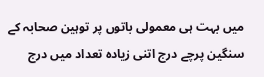میں بہت ہی معمولی باتوں پر توہین صحابہ کے سنگین پرچے درج اتنی زیادہ تعداد میں درج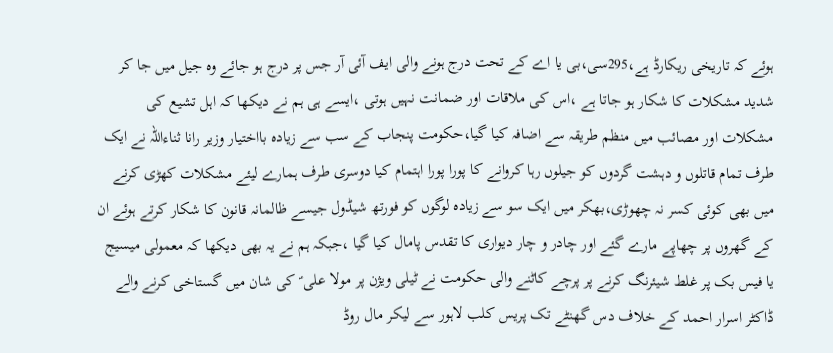ہوئے کہ تاریخی ریکارڈ ہے،295سی،بی یا اے کے تحت درج ہونے والی ایف آئی آر جس پر درج ہو جائے وہ جیل میں جا کر شدید مشکلات کا شکار ہو جاتا ہے ،اس کی ملاقات اور ضمانت نہیں ہوتی ،ایسے ہی ہم نے دیکھا کہ اہل تشیع کی مشکلات اور مصائب میں منظم طریقہ سے اضافہ کیا گیا،حکومت پنجاب کے سب سے زیادہ بااختیار وزیر رانا ثناءاللہ نے ایک طرف تمام قاتلوں و دہشت گردوں کو جیلوں رہا کروانے کا پورا پورا اہتمام کیا دوسری طرف ہمارے لیئے مشکلات کھڑی کرنے میں بھی کوئی کسر نہ چھوڑی،بھکر میں ایک سو سے زیادہ لوگوں کو فورتھ شیڈول جیسے ظالمانہ قانون کا شکار کرتے ہوئے ان کے گھروں پر چھاپے مارے گئے اور چادر و چار دیواری کا تقدس پامال کیا گیا ،جبکہ ہم نے یہ بھی دیکھا کہ معمولی میسیج یا فیس بک پر غلط شیئرنگ کرنے پر پرچے کاٹنے والی حکومت نے ٹیلی ویژن پر مولا علی ؑ کی شان میں گستاخی کرنے والے ڈاکٹر اسرار احمد کے خلاف دس گھنٹے تک پریس کلب لاہور سے لیکر مال روڈ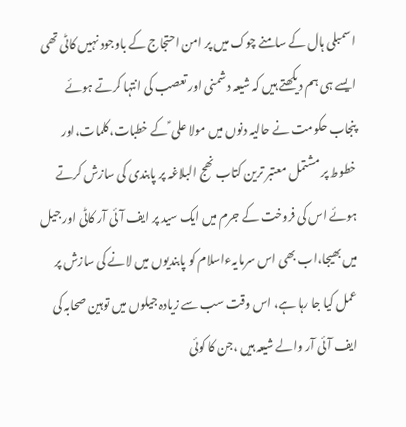اسمبلی ہال کے سامنے چوک میں پر امن احتجاج کے باوجود نہیں کاٹی تھی ایسے ہی ہم دیکھتے ہیں کہ شیعہ دشمنی اور تعصب کی انتہا کرتے ہوئے پنجاب حکومت نے حالیہ دنوں میں مولا علی ؑ کے خطبات،کلمات،اور خطوط پر مشتمل معتبر ترین کتاب نھج البلاغہ پر پابندی کی سازش کرتے ہوئے اس کی فروخت کے جرم میں ایک سید پر ایف آئی آر کاٹی اور جیل میں بھیجا،اب بھی اس سرمایہءاسلام کو پابندیوں میں لانے کی سازش پر عمل کیا جا رہا ہے، اس وقت سب سے زیادہ جیلوں میں توہین صحابہ کی ایف آئی آر والے شیعہ ہیں ،جن کا کوئی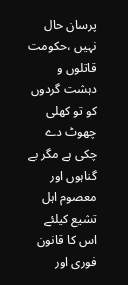پرسان حال نہیں ،حکومت قاتلوں و دہشت گردوں کو تو کھلی چھوٹ دے چکی ہے مگر بے گناہوں اور معصوم اہل تشیع کیلئے اس کا قانون فوری اور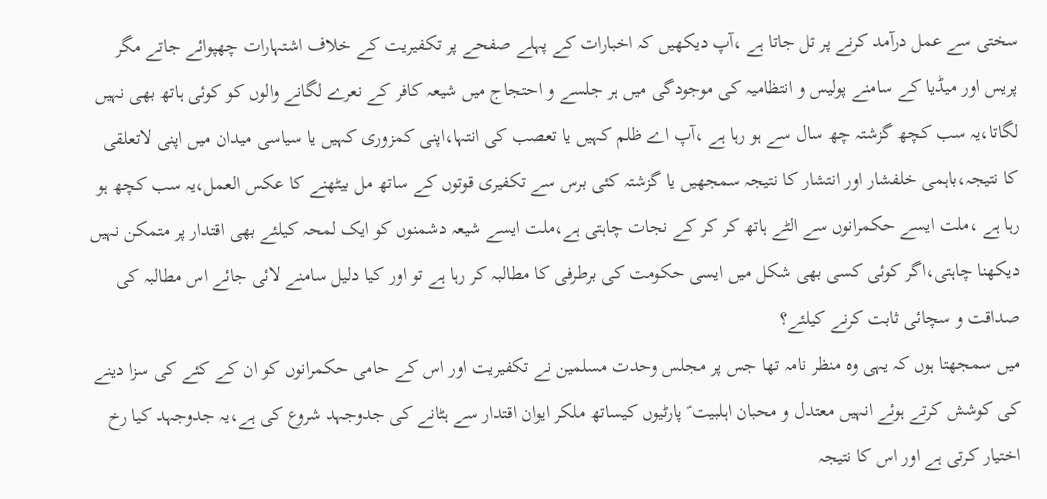سختی سے عمل درآمد کرنے پر تل جاتا ہے ،آپ دیکھیں کہ اخبارات کے پہلے صفحے پر تکفیریت کے خلاف اشتہارات چھپوائے جاتے مگر پریس اور میڈیا کے سامنے پولیس و انتظامیہ کی موجودگی میں ہر جلسے و احتجاج میں شیعہ کافر کے نعرے لگانے والوں کو کوئی ہاتھ بھی نہیں لگاتا،یہ سب کچھ گزشتہ چھ سال سے ہو رہا ہے ،آپ اے ظلم کہیں یا تعصب کی انتہا،اپنی کمزوری کہیں یا سیاسی میدان میں اپنی لاتعلقی کا نتیجہ،باہمی خلفشار اور انتشار کا نتیجہ سمجھیں یا گزشتہ کئی برس سے تکفیری قوتوں کے ساتھ مل بیٹھنے کا عکس العمل،یہ سب کچھ ہو رہا ہے ،ملت ایسے حکمرانوں سے الٹے ہاتھ کر کر کے نجات چاہتی ہے،ملت ایسے شیعہ دشمنوں کو ایک لمحہ کیلئے بھی اقتدار پر متمکن نہیں دیکھنا چاہتی،اگر کوئی کسی بھی شکل میں ایسی حکومت کی برطرفی کا مطالبہ کر رہا ہے تو اور کیا دلیل سامنے لائی جائے اس مطالبہ کی صداقت و سچائی ثابت کرنے کیلئے؟
میں سمجھتا ہوں کہ یہی وہ منظر نامہ تھا جس پر مجلس وحدت مسلمین نے تکفیریت اور اس کے حامی حکمرانوں کو ان کے کئے کی سزا دینے کی کوشش کرتے ہوئے انہیں معتدل و محبان اہلبیت ؑ پارٹیوں کیساتھ ملکر ایوان اقتدار سے ہٹانے کی جدوجہد شروع کی ہے،یہ جدوجہد کیا رخ اختیار کرتی ہے اور اس کا نتیجہ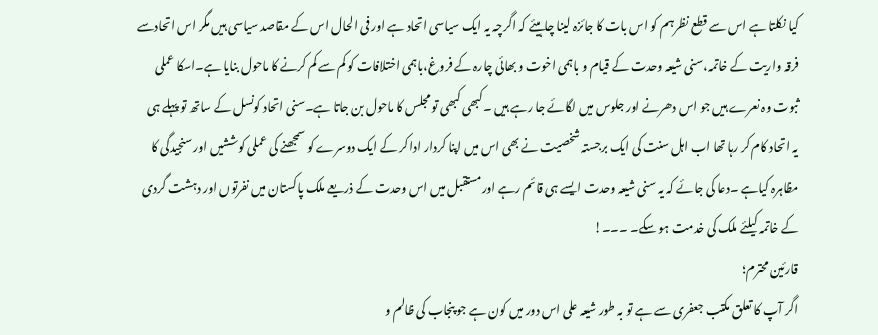کیا نکلتا ہے اس سے قطع نظرہم کو اس بات کا جائزہ لینا چاہیئے کہ اگرچہ یہ ایک سیاسی اتحاد ہے اور فی الحال اس کے مقاصد سیاسی ہیں مگر اس اتحادسے فرقہ واریت کے خاتمہ،سنی شیعہ وحدت کے قیام و باہمی اخوت و بھائی چارہ کے فروغ،باہمی اختلافات کو کم سے کم کرنے کا ماحول بنایا ہے۔اسکا عملی ثبوت وہ نعرے ہیں جو اس دھرنے اور جلوس میں لگائے جا رہے ہیں ۔کبھی کبھی تو مجلس کا ماحول بن جاتا ہے۔سنی اتحاد کونسل کے ساتھ تو پہلے ہی یہ اتحاد کام کر رہا تھا اب اہل سنت کی ایک برجستہ شخصیت نے بھی اس میں اپنا کردار ادا کر کے ایک دوسرے کو سمجھنے کی عملی کوششیں اور سنجیدگی کا مظاہرہ کیاہے ۔دعا کی جائے کہ یہ سنی شیعہ وحدت ایسے ہی قائم رہے اورمستقبل میں اس وحدت کے ذریعے ملک پاکستان میں نفرتوں اور دہشت گردی کے خاتمہ کیلئے ملک کی خدمت ہو سکے۔ ۔۔۔!
قارئین محترم؛
اگر آپ کا تعلق مکتب جعفری سے ہے تو بہ طور شیعہ علی اس دور میں کون ہے جو پنجاب کی ظالم و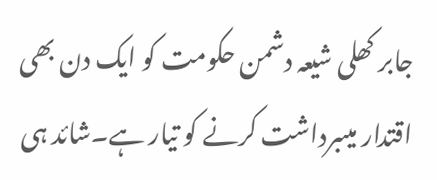جابر کھلی شیعہ دشمن حکومت کو ایک دن بھی اقتدار میںبرداشت کرنے کو تیار ہے۔شائد ہی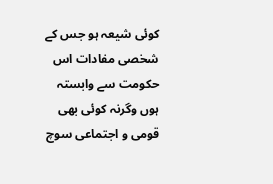کوئی شیعہ ہو جس کے شخصی مفادات اس حکومت سے وابستہ ہوں وگرنہ کوئی بھی قومی و اجتماعی سوچ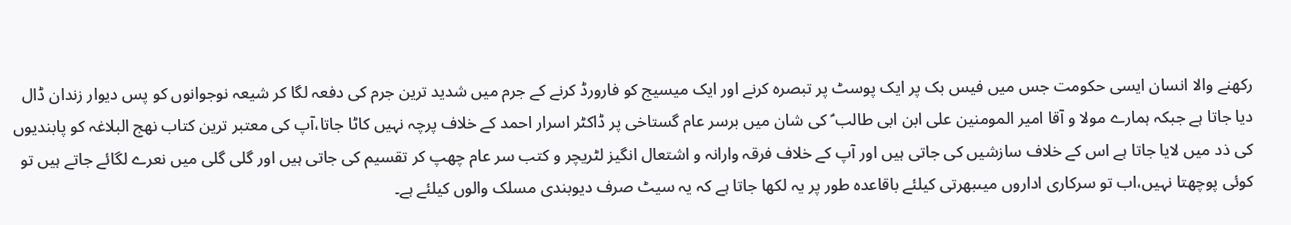رکھنے والا انسان ایسی حکومت جس میں فیس بک پر ایک پوسٹ پر تبصرہ کرنے اور ایک میسیج کو فارورڈ کرنے کے جرم میں شدید ترین جرم کی دفعہ لگا کر شیعہ نوجوانوں کو پس دیوار زندان ڈال دیا جاتا ہے جبکہ ہمارے مولا و آقا امیر المومنین علی ابن ابی طالب ؑ کی شان میں برسر عام گستاخی پر ڈاکٹر اسرار احمد کے خلاف پرچہ نہیں کاٹا جاتا،آپ کی معتبر ترین کتاب نھج البلاغہ کو پابندیوں کی ذد میں لایا جاتا ہے اس کے خلاف سازشیں کی جاتی ہیں اور آپ کے خلاف فرقہ وارانہ و اشتعال انگیز لٹریچر و کتب سر عام چھپ کر تقسیم کی جاتی ہیں اور گلی گلی میں نعرے لگائے جاتے ہیں تو کوئی پوچھتا نہیں،اب تو سرکاری اداروں میںبھرتی کیلئے باقاعدہ طور پر یہ لکھا جاتا ہے کہ یہ سیٹ صرف دیوبندی مسلک والوں کیلئے ہے۔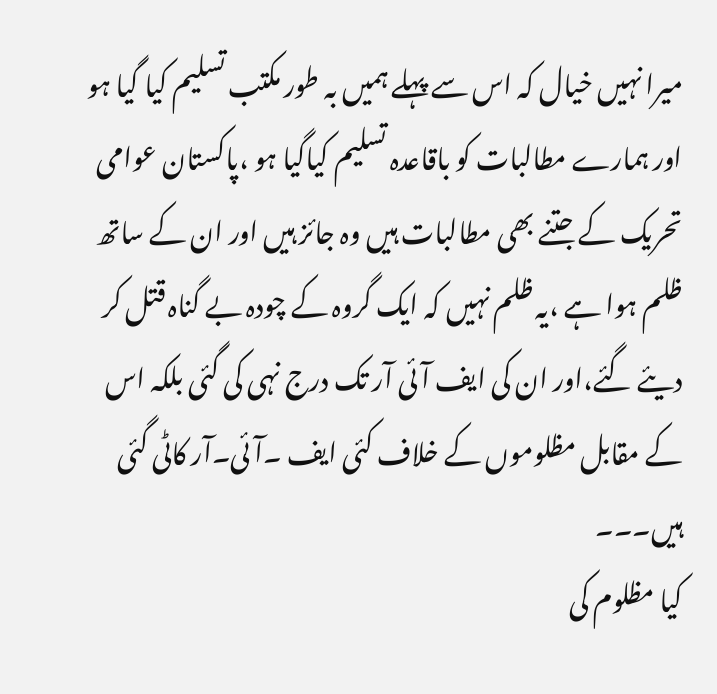میرا نہیں خیال کہ اس سے پہلے ہمیں بہ طور مکتب تسلیم کیا گیا ہو اور ہمارے مطالبات کو باقاعدہ تسلیم کیاگیا ہو ،پاکستان عوامی تحریک کے جتنے بھی مطالبات ہیں وہ جائز ہیں اور ان کے ساتھ ظلم ہوا ہے ،یہ ظلم نہیں کہ ایک گروہ کے چودہ بے گناہ قتل کر دیئے گئے،اور ان کی ایف آئی آر تک درج نہی کی گئی بلکہ اس کے مقابل مظلوموں کے خلاف کئی ایف ۔آئی۔آر کاٹی گئی ہیں۔۔۔
کیا مظلوم کی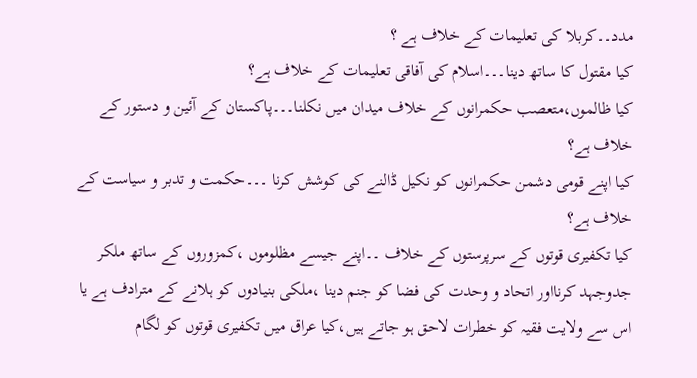مدد۔۔کربلا کی تعلیمات کے خلاف ہے ؟
کیا مقتول کا ساتھ دینا۔۔۔اسلام کی آفاقی تعلیمات کے خلاف ہے؟
کیا ظالموں،متعصب حکمرانوں کے خلاف میدان میں نکلنا۔۔۔پاکستان کے آئین و دستور کے خلاف ہے؟
کیا اپنے قومی دشمن حکمرانوں کو نکیل ڈالنے کی کوشش کرنا ۔۔۔حکمت و تدبر و سیاست کے خلاف ہے؟
کیا تکفیری قوتوں کے سرپرستوں کے خلاف ۔۔اپنے جیسے مظلوموں ،کمزوروں کے ساتھ ملکر جدوجہد کرنااور اتحاد و وحدت کی فضا کو جنم دینا ،ملکی بنیادوں کو ہلانے کے مترادف ہے یا اس سے ولایت فقیہ کو خطرات لاحق ہو جاتے ہیں،کیا عراق میں تکفیری قوتوں کو لگام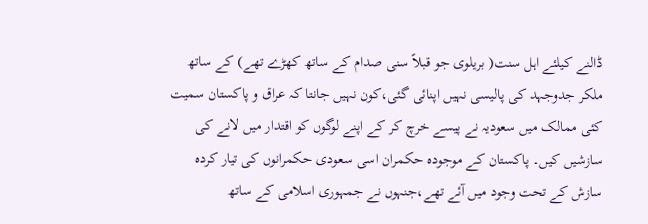ڈالنے کیلئے اہل سنت( بریلوی جو قبلاً سنی صدام کے ساتھ کھڑے تھے) کے ساتھ ملکر جدوجہد کی پالیسی نہیں اپنائی گئی،کون نہیں جانتا کہ عراق و پاکستان سمیت کئی ممالک میں سعودیہ نے پیسے خرچ کر کے اپنے لوگوں کو اقتدار میں لانے کی سازشیں کیں۔ پاکستان کے موجودہ حکمران اسی سعودی حکمرانوں کی تیار کردہ سازش کے تحت وجود میں آئے تھے،جنہوں نے جمہوری اسلامی کے ساتھ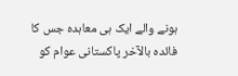ہونے والے ایک ہی معاہدہ جس کا فائدہ بالآخر پاکستانی عوام کو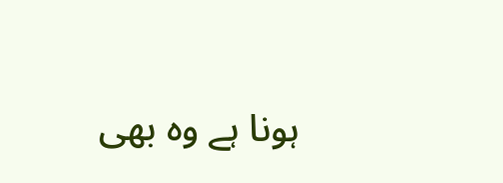ہونا ہے وہ بھی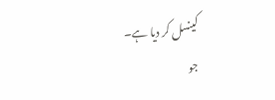کینسل کر دیا ہے۔
جو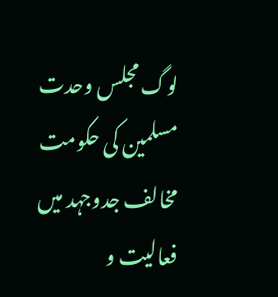لوگ مجلس وحدت مسلمین کی حکومت مخالف جدوجہد میں فعالیت و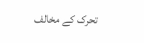تحرک کے مخالف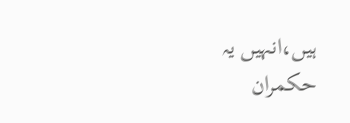ہیں،انہیں یہ حکمران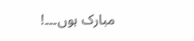مبارک ہوں۔۔۔!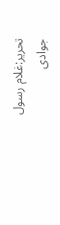تحریر:غلام رسول جوادی